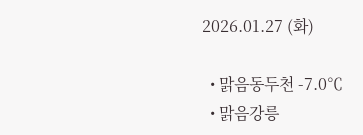2026.01.27 (화)

  • 맑음동두천 -7.0℃
  • 맑음강릉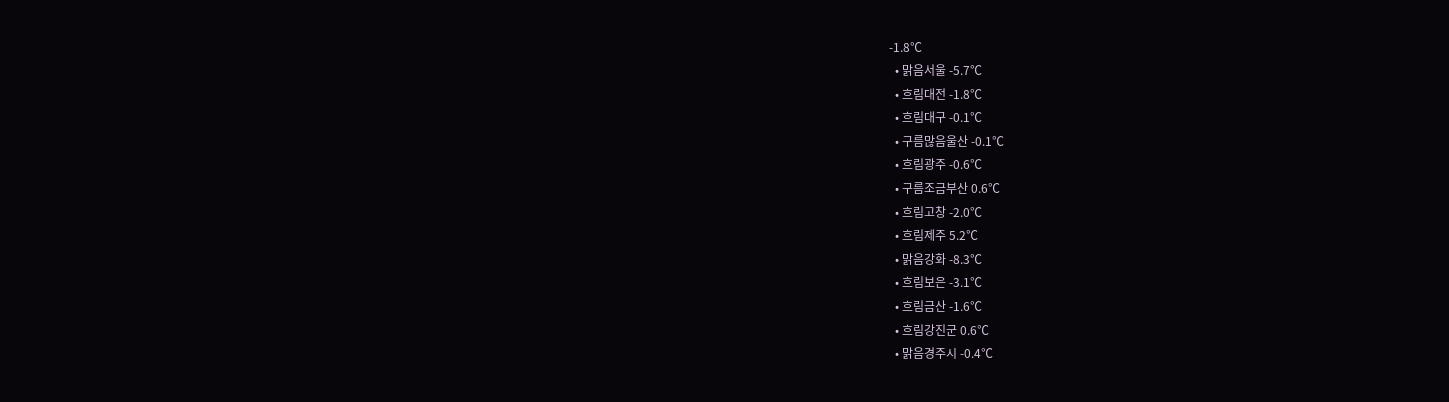-1.8℃
  • 맑음서울 -5.7℃
  • 흐림대전 -1.8℃
  • 흐림대구 -0.1℃
  • 구름많음울산 -0.1℃
  • 흐림광주 -0.6℃
  • 구름조금부산 0.6℃
  • 흐림고창 -2.0℃
  • 흐림제주 5.2℃
  • 맑음강화 -8.3℃
  • 흐림보은 -3.1℃
  • 흐림금산 -1.6℃
  • 흐림강진군 0.6℃
  • 맑음경주시 -0.4℃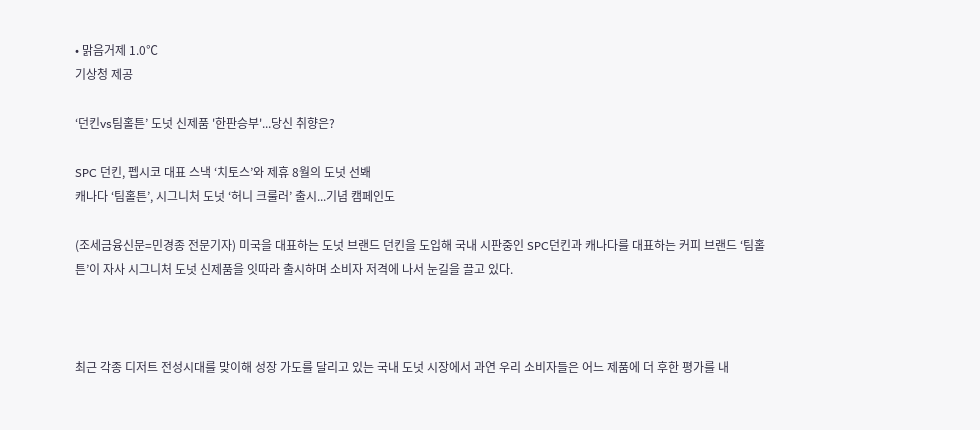• 맑음거제 1.0℃
기상청 제공

‘던킨vs팀홀튼’ 도넛 신제품 '한판승부'...당신 취향은?

SPC 던킨, 펩시코 대표 스낵 ‘치토스’와 제휴 8월의 도넛 선봬
캐나다 ‘팀홀튼’, 시그니처 도넛 ‘허니 크룰러’ 출시...기념 캠페인도

(조세금융신문=민경종 전문기자) 미국을 대표하는 도넛 브랜드 던킨을 도입해 국내 시판중인 SPC던킨과 캐나다를 대표하는 커피 브랜드 ‘팀홀튼’이 자사 시그니처 도넛 신제품을 잇따라 출시하며 소비자 저격에 나서 눈길을 끌고 있다.



최근 각종 디저트 전성시대를 맞이해 성장 가도를 달리고 있는 국내 도넛 시장에서 과연 우리 소비자들은 어느 제품에 더 후한 평가를 내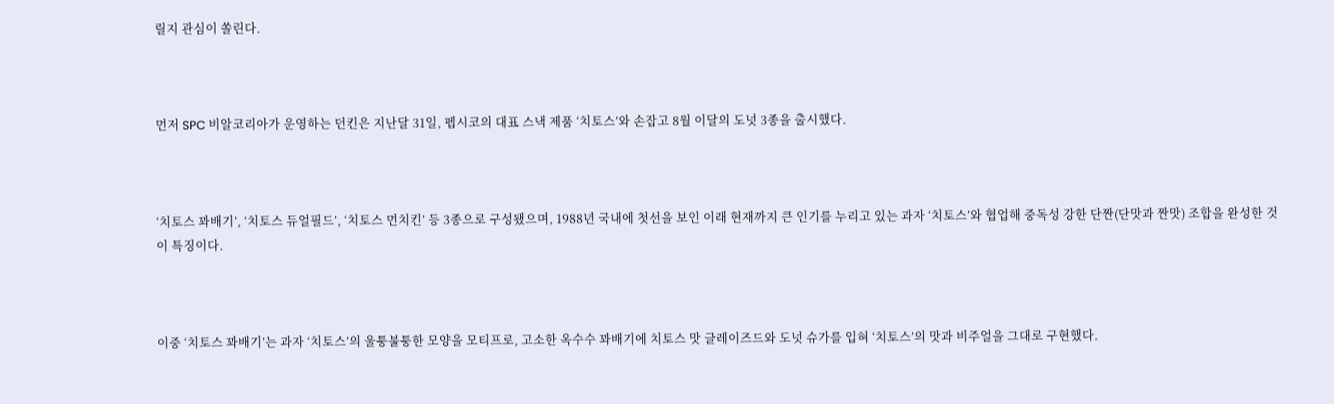릴지 관심이 쏠린다.



먼저 SPC 비알코리아가 운영하는 던킨은 지난달 31일, 펩시코의 대표 스낵 제품 ‘치토스’와 손잡고 8월 이달의 도넛 3종을 출시했다.



‘치토스 꽈배기’, ‘치토스 듀얼필드’, ‘치토스 먼치킨’ 등 3종으로 구성됐으며, 1988년 국내에 첫선을 보인 이래 현재까지 큰 인기를 누리고 있는 과자 ‘치토스’와 협업해 중독성 강한 단짠(단맛과 짠맛) 조합을 완성한 것이 특징이다.



이중 ‘치토스 꽈배기’는 과자 ‘치토스’의 울퉁불퉁한 모양을 모티프로, 고소한 옥수수 꽈배기에 치토스 맛 글레이즈드와 도넛 슈가를 입혀 ‘치토스’의 맛과 비주얼을 그대로 구현했다.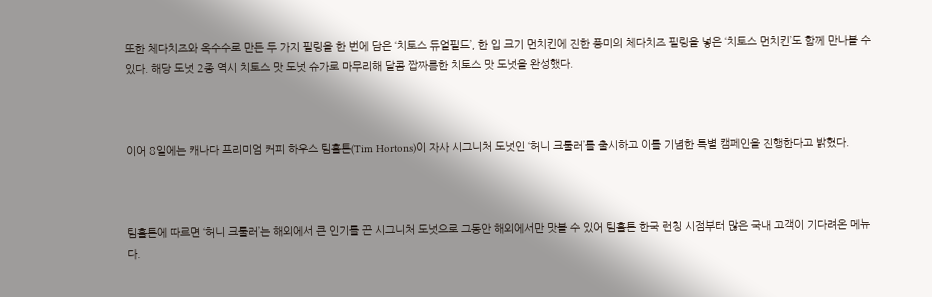또한 체다치즈와 옥수수로 만든 두 가지 필링을 한 번에 담은 ‘치토스 듀얼필드’, 한 입 크기 먼치킨에 진한 풍미의 체다치즈 필링을 넣은 ‘치토스 먼치킨’도 함께 만나볼 수 있다. 해당 도넛 2종 역시 치토스 맛 도넛 슈가로 마무리해 달콤 짭짜름한 치토스 맛 도넛을 완성했다.



이어 8일에는 캐나다 프리미엄 커피 하우스 팀홀튼(Tim Hortons)이 자사 시그니처 도넛인 ‘허니 크룰러’를 출시하고 이를 기념한 특별 캠페인을 진행한다고 밝혔다.



팀홀튼에 따르면 ‘허니 크룰러’는 해외에서 큰 인기를 끈 시그니처 도넛으로 그동안 해외에서만 맛볼 수 있어 팀홀튼 한국 런칭 시점부터 많은 국내 고객이 기다려온 메뉴다.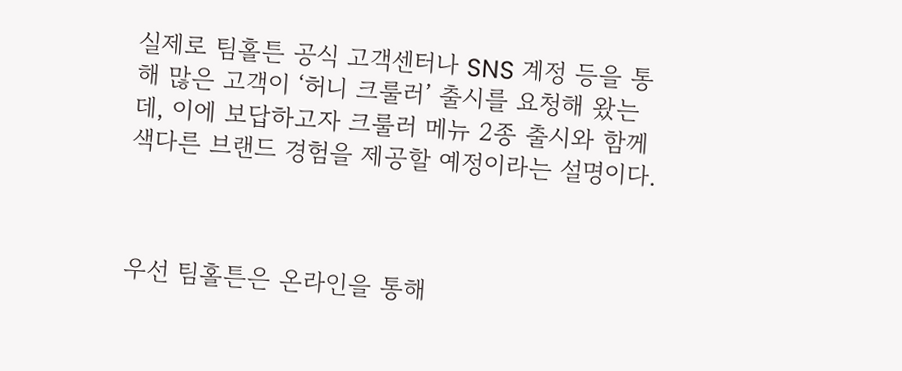실제로 팀홀튼 공식 고객센터나 SNS 계정 등을 통해 많은 고객이 ‘허니 크룰러’ 출시를 요청해 왔는데, 이에 보답하고자 크룰러 메뉴 2종 출시와 함께 색다른 브랜드 경험을 제공할 예정이라는 설명이다.



우선 팀홀튼은 온라인을 통해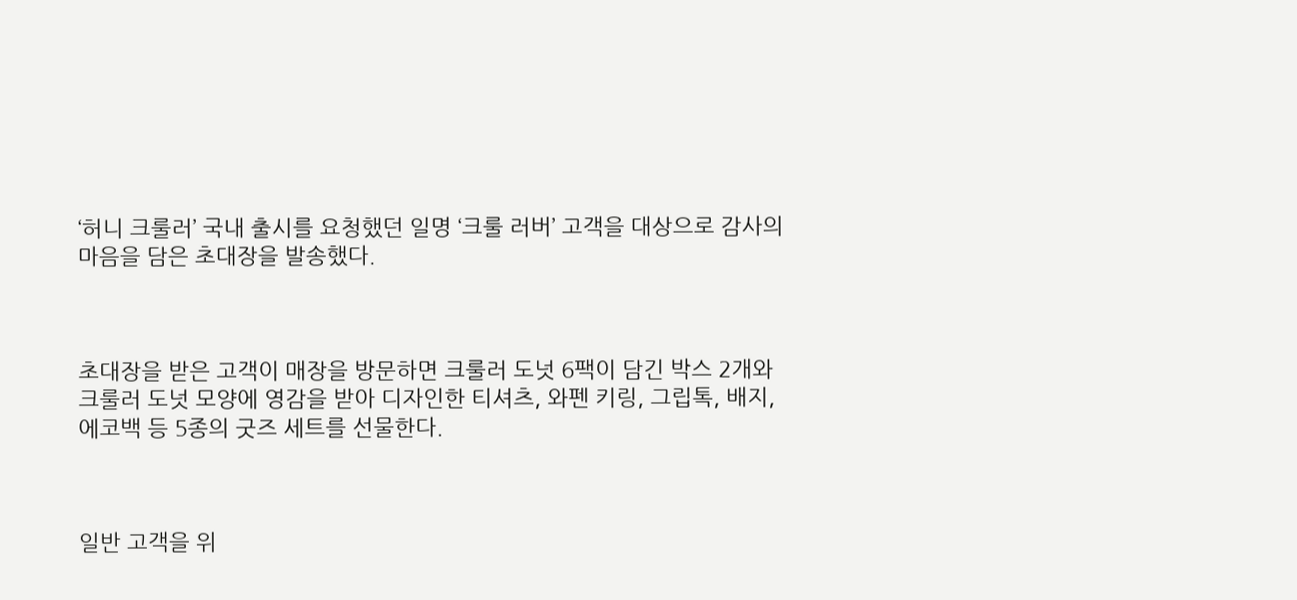‘허니 크룰러’ 국내 출시를 요청했던 일명 ‘크룰 러버’ 고객을 대상으로 감사의 마음을 담은 초대장을 발송했다.



초대장을 받은 고객이 매장을 방문하면 크룰러 도넛 6팩이 담긴 박스 2개와 크룰러 도넛 모양에 영감을 받아 디자인한 티셔츠, 와펜 키링, 그립톡, 배지, 에코백 등 5종의 굿즈 세트를 선물한다.



일반 고객을 위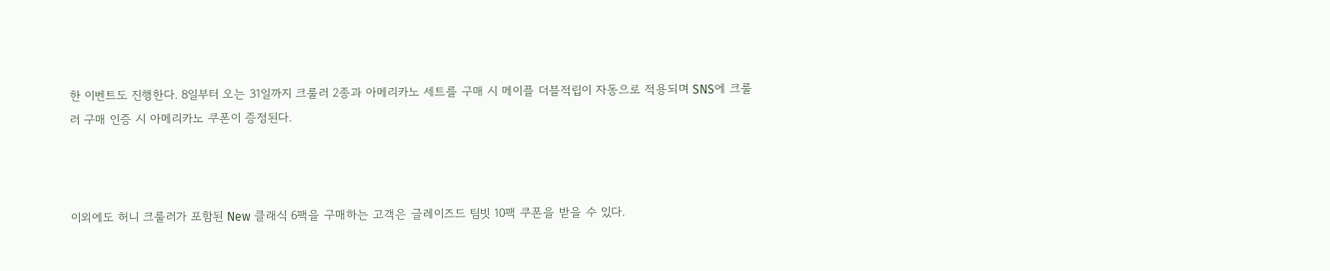한 이벤트도 진행한다. 8일부터 오는 31일까지 크룰러 2종과 아메리카노 세트를 구매 시 메이플 더블적립이 자동으로 적용되며 SNS에 크룰러 구매 인증 시 아메리카노 쿠폰이 증정된다.



이외에도 허니 크룰러가 포함된 New 클래식 6팩을 구매하는 고객은 글레이즈드 팀빗 10팩 쿠폰을 받을 수 있다.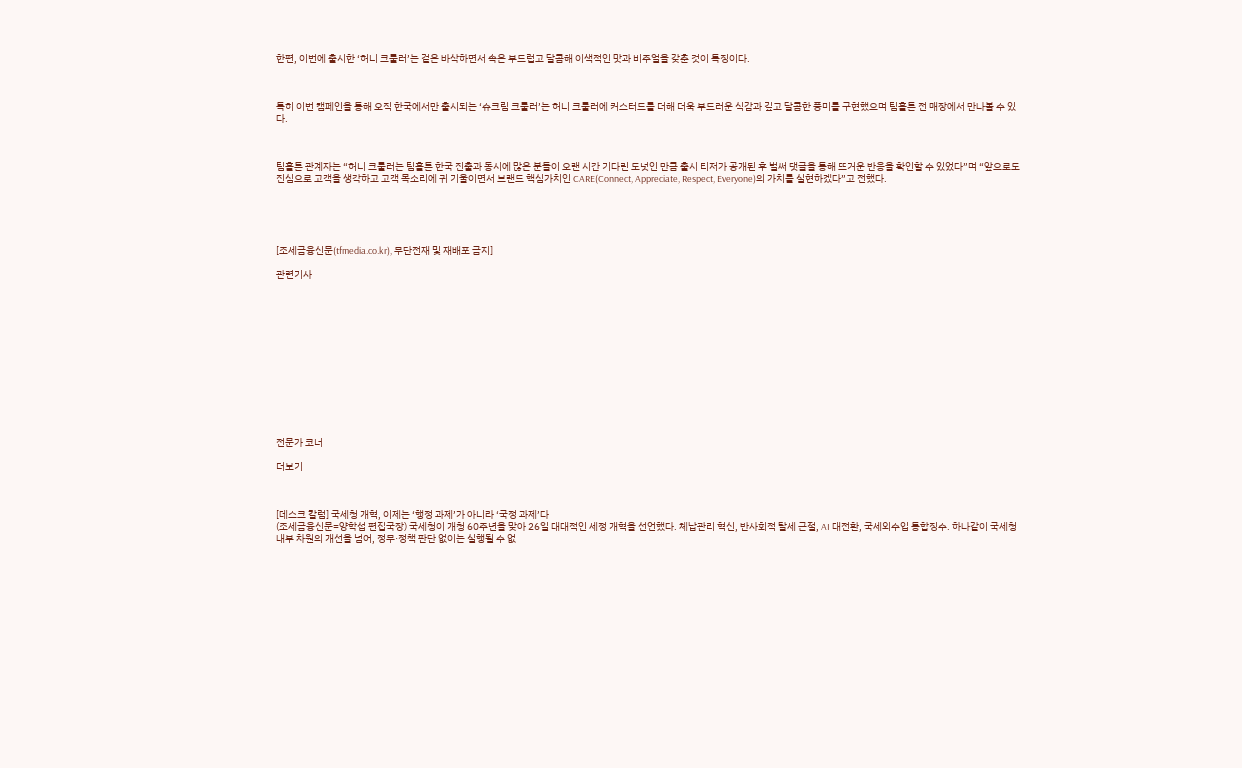한편, 이번에 출시한 ‘허니 크룰러’는 겉은 바삭하면서 속은 부드럽고 달콤해 이색적인 맛과 비주얼을 갖춘 것이 특징이다.



특히 이번 캠페인을 통해 오직 한국에서만 출시되는 ‘슈크림 크룰러’는 허니 크룰러에 커스터드를 더해 더욱 부드러운 식감과 깊고 달콤한 풍미를 구현했으며 팀홀튼 전 매장에서 만나볼 수 있다.



팀홀튼 관계자는 “허니 크룰러는 팀홀튼 한국 진출과 동시에 많은 분들이 오랜 시간 기다린 도넛인 만큼 출시 티저가 공개된 후 벌써 댓글을 통해 뜨거운 반응을 확인할 수 있었다”며 “앞으로도 진심으로 고객을 생각하고 고객 목소리에 귀 기울이면서 브랜드 핵심가치인 CARE(Connect, Appreciate, Respect, Everyone)의 가치를 실현하겠다”고 전했다.





[조세금융신문(tfmedia.co.kr), 무단전재 및 재배포 금지]

관련기사













전문가 코너

더보기



[데스크 칼럼] 국세청 개혁, 이제는 ‘행정 과제’가 아니라 ‘국정 과제’다
(조세금융신문=양학섭 편집국장) 국세청이 개청 60주년을 맞아 26일 대대적인 세정 개혁을 선언했다. 체납관리 혁신, 반사회적 탈세 근절, AI 대전환, 국세외수입 통합징수. 하나같이 국세청 내부 차원의 개선을 넘어, 정무·정책 판단 없이는 실행될 수 없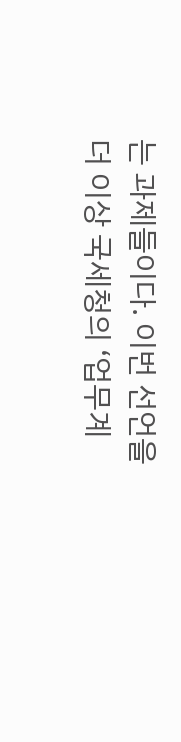는 과제들이다. 이번 선언을 더 이상 국세청의 ‘업무계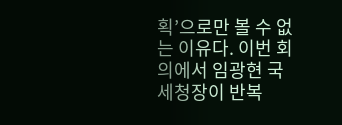획’으로만 볼 수 없는 이유다. 이번 회의에서 임광현 국세청장이 반복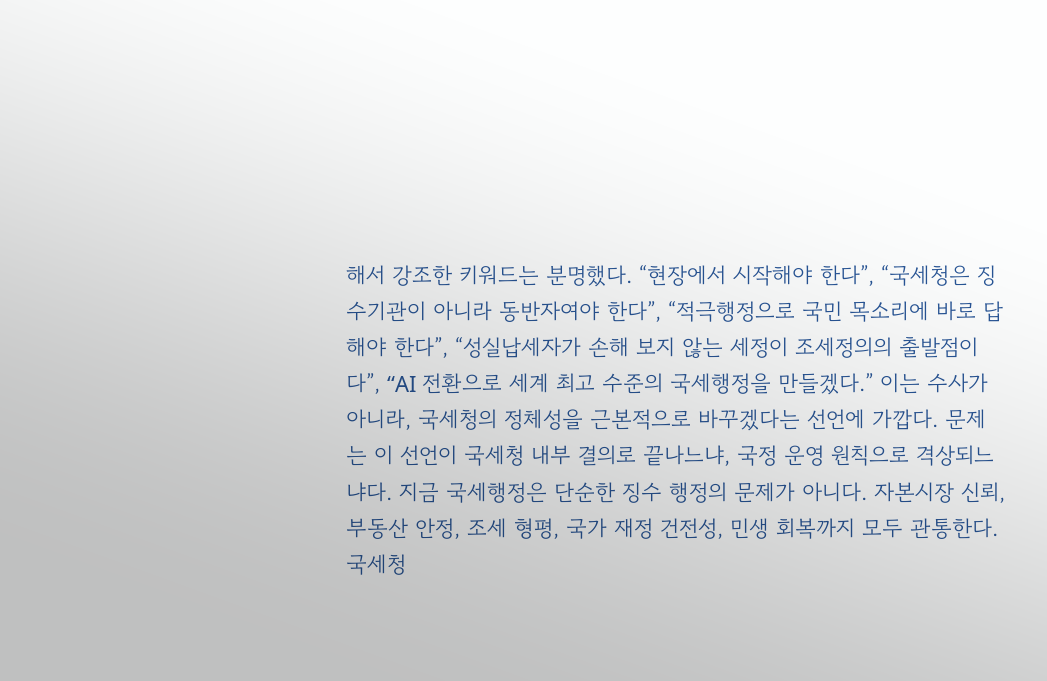해서 강조한 키워드는 분명했다. “현장에서 시작해야 한다”, “국세청은 징수기관이 아니라 동반자여야 한다”, “적극행정으로 국민 목소리에 바로 답해야 한다”, “성실납세자가 손해 보지 않는 세정이 조세정의의 출발점이다”, “AI 전환으로 세계 최고 수준의 국세행정을 만들겠다.” 이는 수사가 아니라, 국세청의 정체성을 근본적으로 바꾸겠다는 선언에 가깝다. 문제는 이 선언이 국세청 내부 결의로 끝나느냐, 국정 운영 원칙으로 격상되느냐다. 지금 국세행정은 단순한 징수 행정의 문제가 아니다. 자본시장 신뢰, 부동산 안정, 조세 형평, 국가 재정 건전성, 민생 회복까지 모두 관통한다. 국세청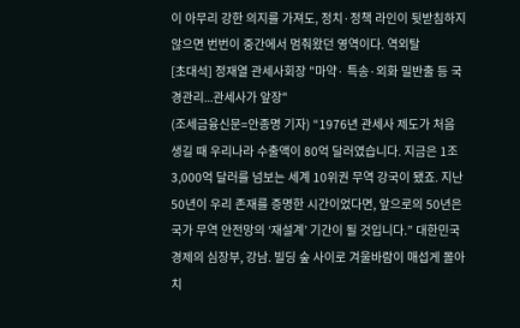이 아무리 강한 의지를 가져도, 정치·정책 라인이 뒷받침하지 않으면 번번이 중간에서 멈춰왔던 영역이다. 역외탈
[초대석] 정재열 관세사회장 "마약· 특송·외화 밀반출 등 국경관리...관세사가 앞장"
(조세금융신문=안종명 기자) “1976년 관세사 제도가 처음 생길 때 우리나라 수출액이 80억 달러였습니다. 지금은 1조 3,000억 달러를 넘보는 세계 10위권 무역 강국이 됐죠. 지난 50년이 우리 존재를 증명한 시간이었다면, 앞으로의 50년은 국가 무역 안전망의 ‘재설계’ 기간이 될 것입니다.” 대한민국 경제의 심장부, 강남. 빌딩 숲 사이로 겨울바람이 매섭게 몰아치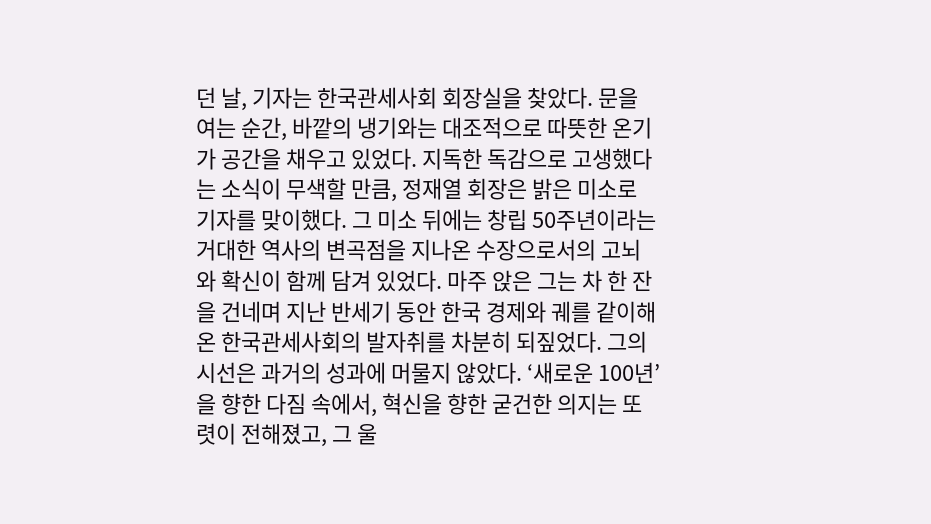던 날, 기자는 한국관세사회 회장실을 찾았다. 문을 여는 순간, 바깥의 냉기와는 대조적으로 따뜻한 온기가 공간을 채우고 있었다. 지독한 독감으로 고생했다는 소식이 무색할 만큼, 정재열 회장은 밝은 미소로 기자를 맞이했다. 그 미소 뒤에는 창립 50주년이라는 거대한 역사의 변곡점을 지나온 수장으로서의 고뇌와 확신이 함께 담겨 있었다. 마주 앉은 그는 차 한 잔을 건네며 지난 반세기 동안 한국 경제와 궤를 같이해 온 한국관세사회의 발자취를 차분히 되짚었다. 그의 시선은 과거의 성과에 머물지 않았다. ‘새로운 100년’을 향한 다짐 속에서, 혁신을 향한 굳건한 의지는 또렷이 전해졌고, 그 울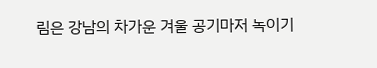림은 강남의 차가운 겨울 공기마저 녹이기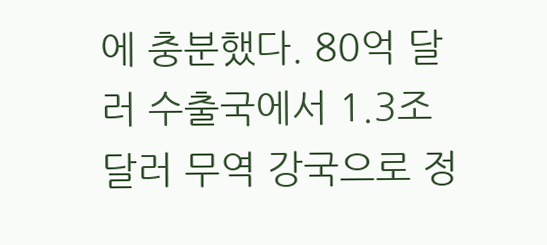에 충분했다. 80억 달러 수출국에서 1.3조 달러 무역 강국으로 정